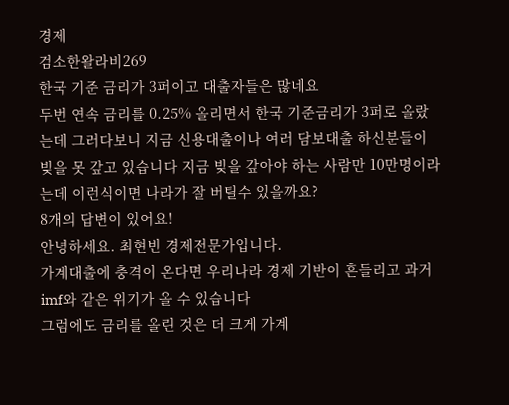경제
검소한왈라비269
한국 기준 금리가 3퍼이고 대출자들은 많네요
두번 연속 금리를 0.25% 올리면서 한국 기준금리가 3퍼로 올랐는데 그러다보니 지금 신용대출이나 여러 담보대출 하신분들이 빚을 못 갚고 있습니다 지금 빚을 갚아야 하는 사람만 10만명이라는데 이런식이면 나라가 잘 버틸수 있을까요?
8개의 답변이 있어요!
안녕하세요. 최현빈 경제전문가입니다.
가계대출에 충격이 온다면 우리나라 경제 기반이 흔들리고 과거 imf와 같은 위기가 올 수 있습니다
그럼에도 금리를 올린 것은 더 크게 가계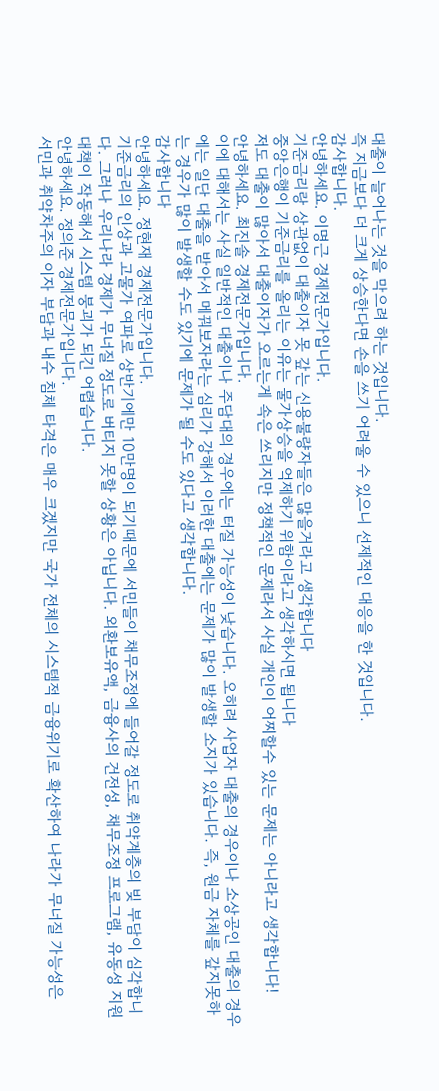대출이 늘어나는 것을 막으려 하는 것입니다.
즉 지금보다 더 크게 상승한다면 손을 쓰기 어려울 수 있으니 선제적인 대응을 한 것입니다.
감사합니다.
안녕하세요. 이명근 경제전문가입니다.
기준금리랑 상관없이 대출이자 못 갚는 신용불량자들은 많을거라고 생각합니다
중앙은행이 기준금리를 올리는 이유는 물가상승을 억제하기 위함이라고 생각하시면 됩니다
저도 대출이 많아서 대출이자가 오르는게 속은 쓰리지만 정책적인 문제라서 사실 개인이 어찌할수 있는 문제는 아니라고 생각합니다!
안녕하세요. 최진솔 경제전문가입니다.
이에 대해서는 사실 일반적인 대출이나 주담대의 경우에는 터질 가능성이 낮습니다. 오히려 사업자 대출의 경우이나 소상공인 대출의 경우에는 일단 대출을 받아서 메꿔보자라는 심리가 강해서 이러한 대출에는 문제가 많이 발생할 소지가 있습니다. 즉, 원금 자체를 갚지못하는 경우가 많이 발생할 수도 있기에 문제가 될 수도 있다고 생각합니다.
감사합니다
안녕하세요. 정현재 경제전문가입니다.
기준금리의 인상과 고물가 여파로 상반기에만 10만명이 되기때문에 서민들이 채무조정에 들어갈 정도로 취약계층의 빚 부담이 심각합니다. 그러나 우리나라 경제가 무너질 정도로 버티지 못할 상황은 아닙니다. 외환보유액, 금융사의 건전성, 채무조정 프로그램, 유동성 지원 대책이 작동해서 시스템 붕괴가 되긴 어렵습니다.
안녕하세요. 정의준 경제전문가입니다.
서민과 취약차주의 이자 부담과 내수 침체 타격은 매우 크겠지만 국가 전체의 시스템적 금융위기로 확산하여 나라가 무너질 가능성은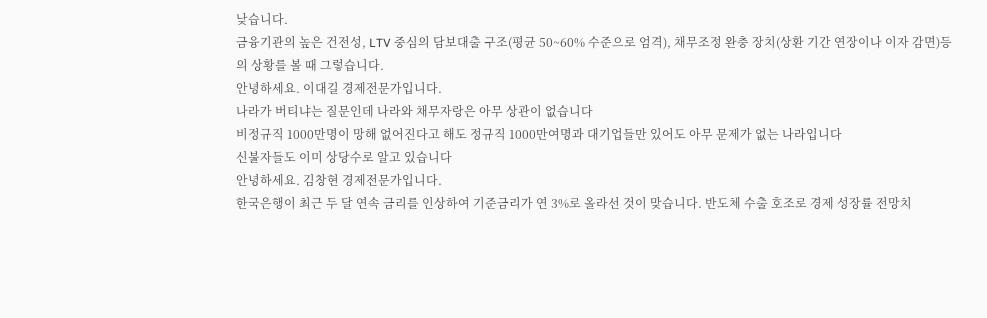낮습니다.
금융기관의 높은 건전성, LTV 중심의 담보대출 구조(평균 50~60% 수준으로 엄격), 채무조정 완충 장치(상환 기간 연장이나 이자 감면)등의 상황를 볼 때 그렇습니다.
안녕하세요. 이대길 경제전문가입니다.
나라가 버티냐는 질문인데 나라와 채무자랑은 아무 상관이 없습니다
비정규직 1000만명이 망해 없어진다고 해도 정규직 1000만여명과 대기업들만 있어도 아무 문제가 없는 나라입니다
신불자들도 이미 상당수로 알고 있습니다
안녕하세요. 김창현 경제전문가입니다.
한국은행이 최근 두 달 연속 금리를 인상하여 기준금리가 연 3%로 올라선 것이 맞습니다. 반도체 수출 호조로 경제 성장률 전망치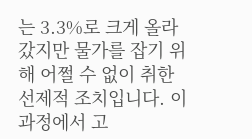는 3.3%로 크게 올라갔지만 물가를 잡기 위해 어쩔 수 없이 취한 선제적 조치입니다. 이 과정에서 고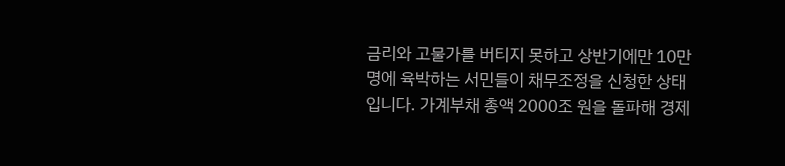금리와 고물가를 버티지 못하고 상반기에만 10만 명에 육박하는 서민들이 채무조정을 신청한 상태입니다. 가계부채 총액 2000조 원을 돌파해 경제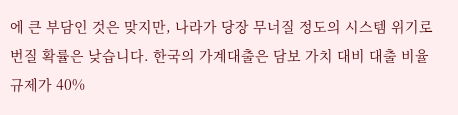에 큰 부담인 것은 맞지만, 나라가 당장 무너질 정도의 시스템 위기로 번질 확률은 낮습니다. 한국의 가계대출은 담보 가치 대비 대출 비율 규제가 40%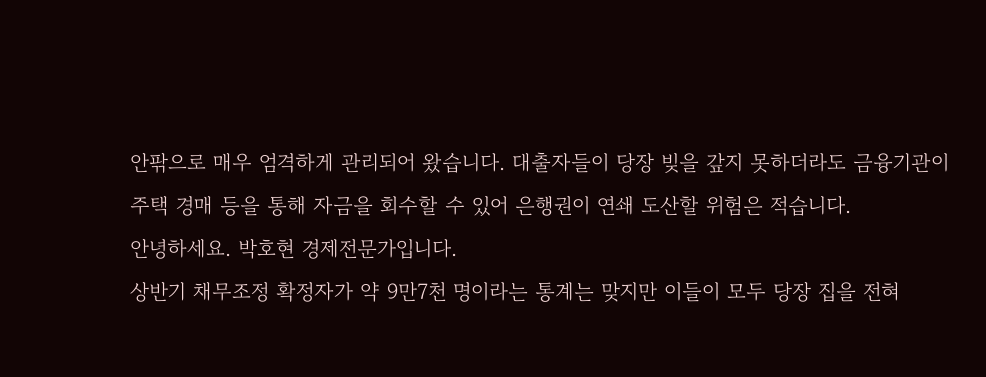안팎으로 매우 엄격하게 관리되어 왔습니다. 대출자들이 당장 빚을 갚지 못하더라도 금융기관이 주택 경매 등을 통해 자금을 회수할 수 있어 은행권이 연쇄 도산할 위험은 적습니다.
안녕하세요. 박호현 경제전문가입니다.
상반기 채무조정 확정자가 약 9만7천 명이라는 통계는 맞지만 이들이 모두 당장 집을 전혀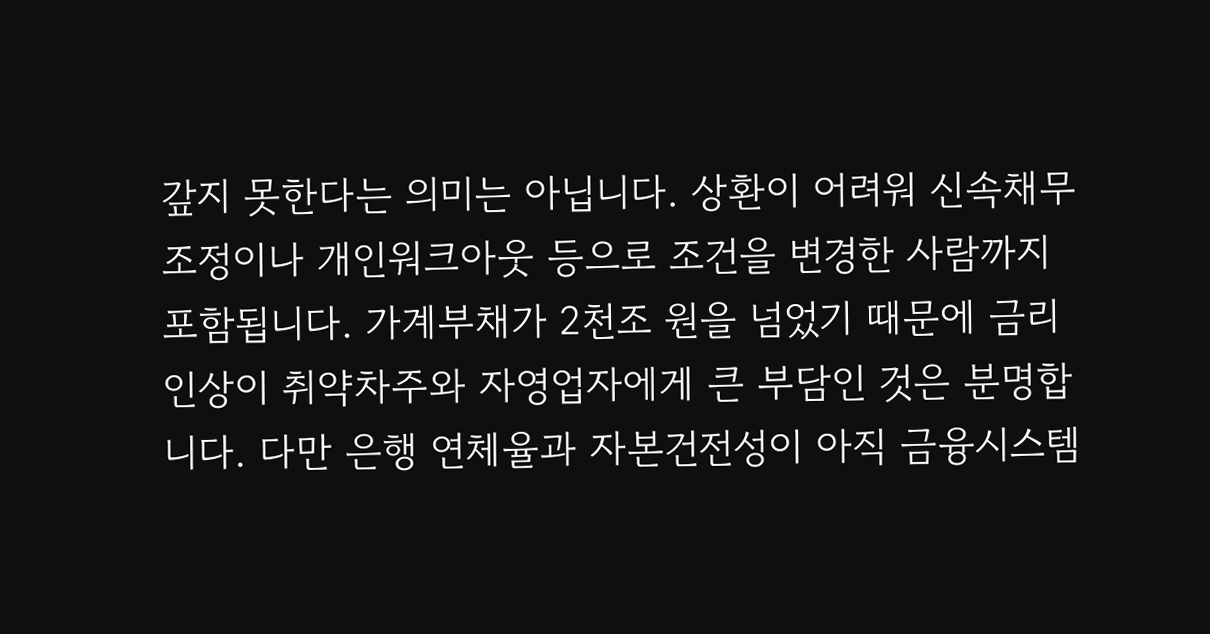갚지 못한다는 의미는 아닙니다. 상환이 어려워 신속채무조정이나 개인워크아웃 등으로 조건을 변경한 사람까지 포함됩니다. 가계부채가 2천조 원을 넘었기 때문에 금리 인상이 취약차주와 자영업자에게 큰 부담인 것은 분명합니다. 다만 은행 연체율과 자본건전성이 아직 금융시스템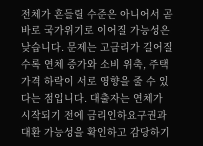전체가 흔들릴 수준은 아니어서 곧바로 국가위기로 이어질 가능성은 낮습니다. 문제는 고금리가 길어질수록 연체 증가와 소비 위축, 주택가격 하락이 서로 영향을 줄 수 있다는 점입니다. 대출자는 연체가 시작되기 전에 금리인하요구권과 대환 가능성을 확인하고 감당하기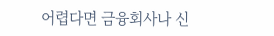어렵다면 금융회사나 신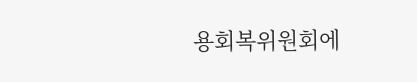용회복위원회에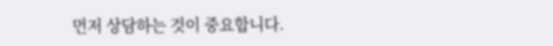먼저 상담하는 것이 중요합니다.